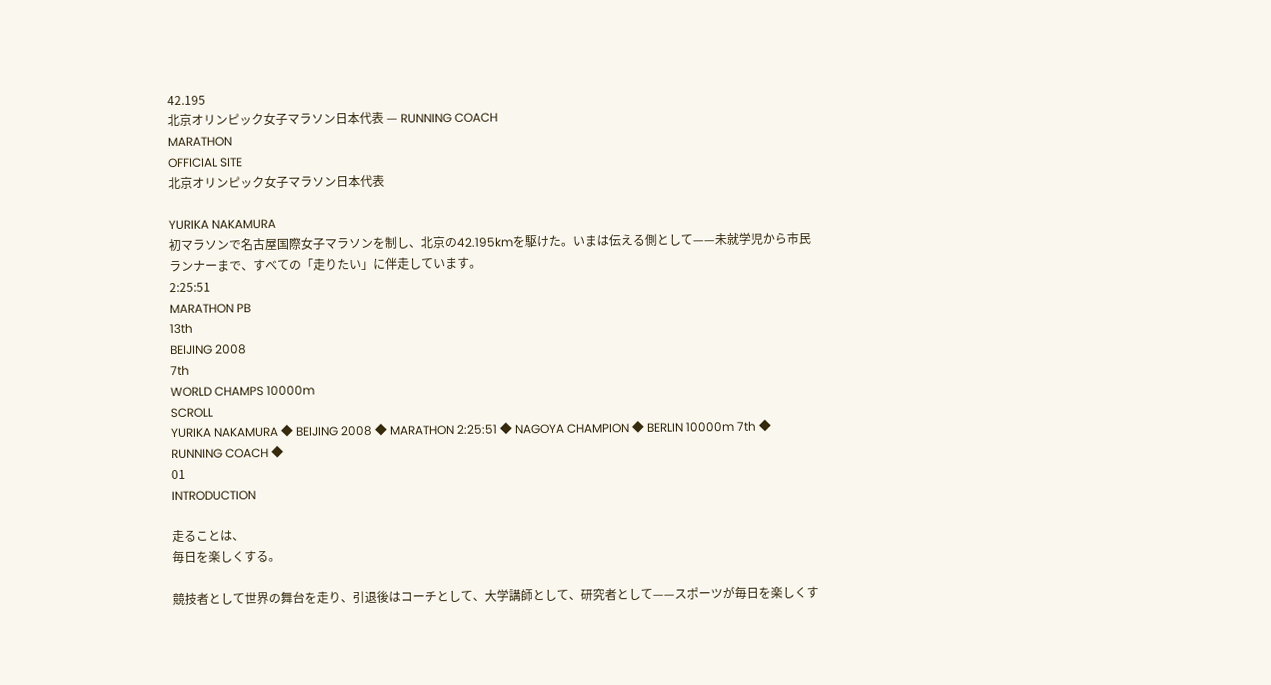42.195
北京オリンピック女子マラソン日本代表 — RUNNING COACH
MARATHON
OFFICIAL SITE
北京オリンピック女子マラソン日本代表

YURIKA NAKAMURA
初マラソンで名古屋国際女子マラソンを制し、北京の42.195kmを駆けた。いまは伝える側として——未就学児から市民ランナーまで、すべての「走りたい」に伴走しています。
2:25:51
MARATHON PB
13th
BEIJING 2008
7th
WORLD CHAMPS 10000m
SCROLL
YURIKA NAKAMURA ◆ BEIJING 2008 ◆ MARATHON 2:25:51 ◆ NAGOYA CHAMPION ◆ BERLIN 10000m 7th ◆ RUNNING COACH ◆
01
INTRODUCTION

走ることは、
毎日を楽しくする。

競技者として世界の舞台を走り、引退後はコーチとして、大学講師として、研究者として——スポーツが毎日を楽しくす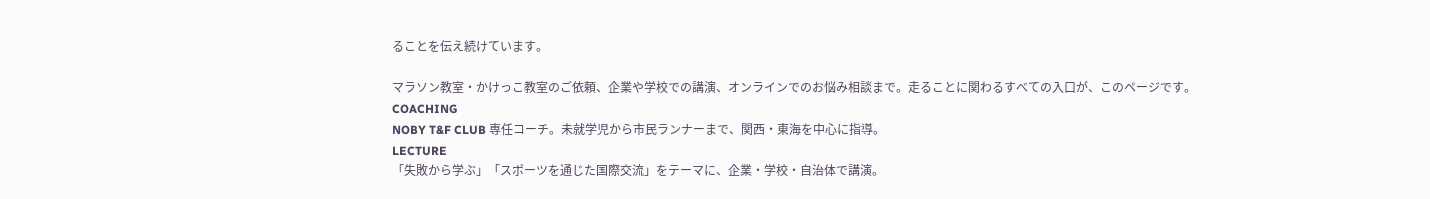ることを伝え続けています。

マラソン教室・かけっこ教室のご依頼、企業や学校での講演、オンラインでのお悩み相談まで。走ることに関わるすべての入口が、このページです。
COACHING
NOBY T&F CLUB 専任コーチ。未就学児から市民ランナーまで、関西・東海を中心に指導。
LECTURE
「失敗から学ぶ」「スポーツを通じた国際交流」をテーマに、企業・学校・自治体で講演。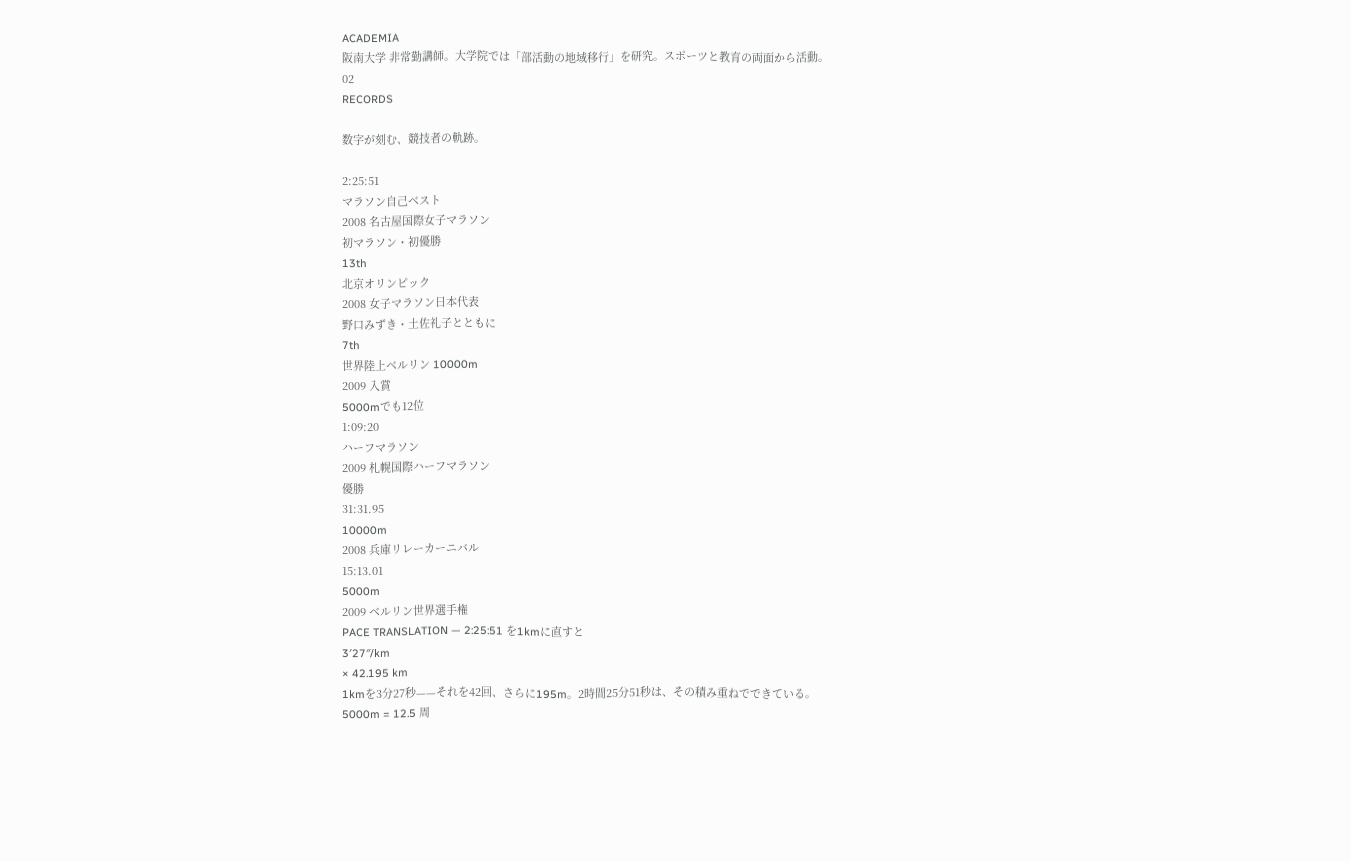ACADEMIA
阪南大学 非常勤講師。大学院では「部活動の地域移行」を研究。スポーツと教育の両面から活動。
02
RECORDS

数字が刻む、競技者の軌跡。

2:25:51
マラソン自己ベスト
2008 名古屋国際女子マラソン
初マラソン・初優勝
13th
北京オリンピック
2008 女子マラソン日本代表
野口みずき・土佐礼子とともに
7th
世界陸上ベルリン 10000m
2009 入賞
5000mでも12位
1:09:20
ハーフマラソン
2009 札幌国際ハーフマラソン
優勝
31:31.95
10000m
2008 兵庫リレーカーニバル
15:13.01
5000m
2009 ベルリン世界選手権
PACE TRANSLATION — 2:25:51 を1kmに直すと
3′27″/km
× 42.195 km
1kmを3分27秒——それを42回、さらに195m。2時間25分51秒は、その積み重ねでできている。
5000m = 12.5 周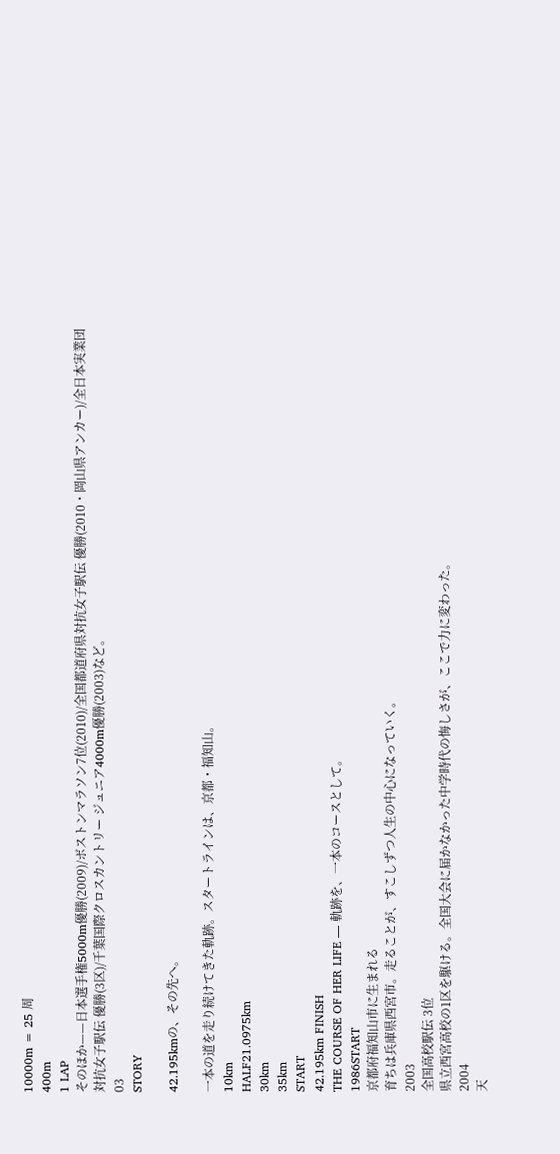10000m = 25 周
400m
1 LAP
そのほか——日本選手権5000m優勝(2009)/ボストンマラソン7位(2010)/全国都道府県対抗女子駅伝 優勝(2010・岡山県アンカー)/全日本実業団対抗女子駅伝 優勝(3区)/千葉国際クロスカントリー ジュニア4000m優勝(2003)など。
03
STORY

42.195kmの、その先へ。

一本の道を走り続けてきた軌跡。スタートラインは、京都・福知山。
10km
HALF21.0975km
30km
35km
START
42.195km FINISH
THE COURSE OF HER LIFE — 軌跡を、一本のコースとして。
1986START
京都府福知山市に生まれる
育ちは兵庫県西宮市。走ることが、すこしずつ人生の中心になっていく。
2003
全国高校駅伝 3位
県立西宮高校の1区を駆ける。全国大会に届かなかった中学時代の悔しさが、ここで力に変わった。
2004
天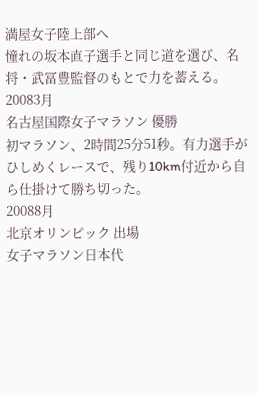満屋女子陸上部へ
憧れの坂本直子選手と同じ道を選び、名将・武冨豊監督のもとで力を蓄える。
20083月
名古屋国際女子マラソン 優勝
初マラソン、2時間25分51秒。有力選手がひしめくレースで、残り10km付近から自ら仕掛けて勝ち切った。
20088月
北京オリンピック 出場
女子マラソン日本代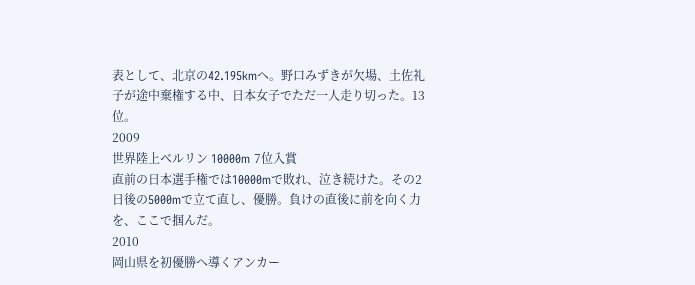表として、北京の42.195kmへ。野口みずきが欠場、土佐礼子が途中棄権する中、日本女子でただ一人走り切った。13位。
2009
世界陸上ベルリン 10000m 7位入賞
直前の日本選手権では10000mで敗れ、泣き続けた。その2日後の5000mで立て直し、優勝。負けの直後に前を向く力を、ここで掴んだ。
2010
岡山県を初優勝へ導くアンカー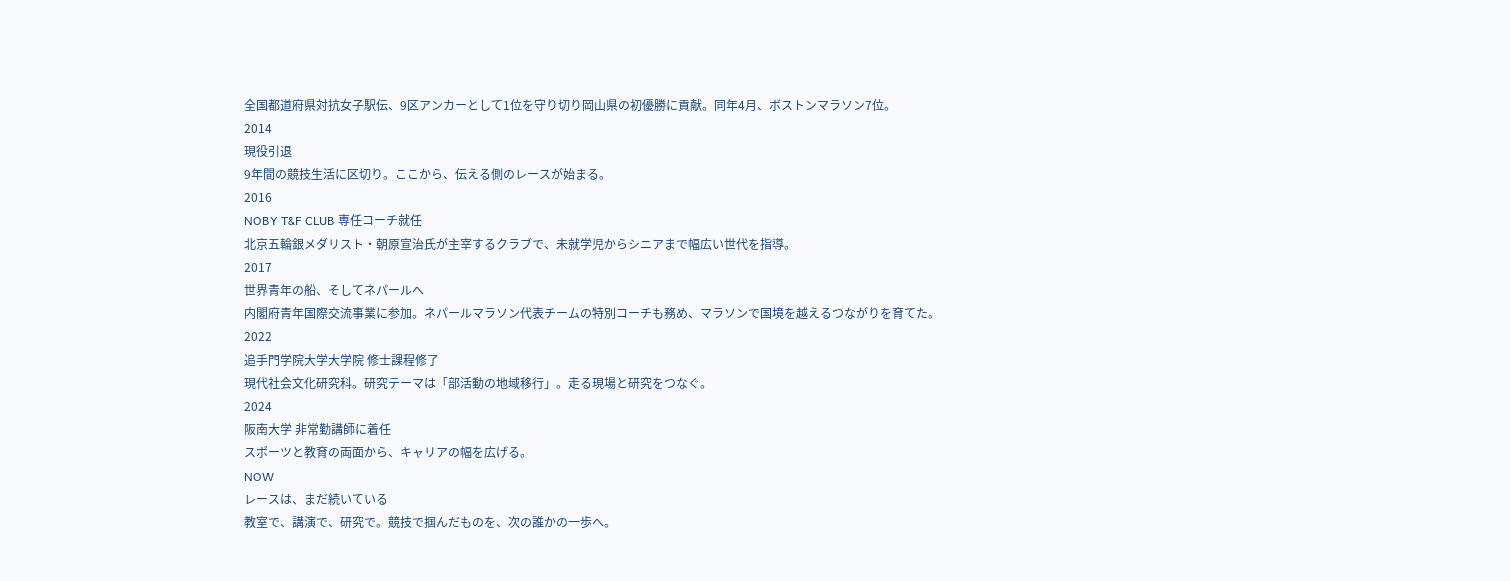全国都道府県対抗女子駅伝、9区アンカーとして1位を守り切り岡山県の初優勝に貢献。同年4月、ボストンマラソン7位。
2014
現役引退
9年間の競技生活に区切り。ここから、伝える側のレースが始まる。
2016
NOBY T&F CLUB 専任コーチ就任
北京五輪銀メダリスト・朝原宣治氏が主宰するクラブで、未就学児からシニアまで幅広い世代を指導。
2017
世界青年の船、そしてネパールへ
内閣府青年国際交流事業に参加。ネパールマラソン代表チームの特別コーチも務め、マラソンで国境を越えるつながりを育てた。
2022
追手門学院大学大学院 修士課程修了
現代社会文化研究科。研究テーマは「部活動の地域移行」。走る現場と研究をつなぐ。
2024
阪南大学 非常勤講師に着任
スポーツと教育の両面から、キャリアの幅を広げる。
NOW
レースは、まだ続いている
教室で、講演で、研究で。競技で掴んだものを、次の誰かの一歩へ。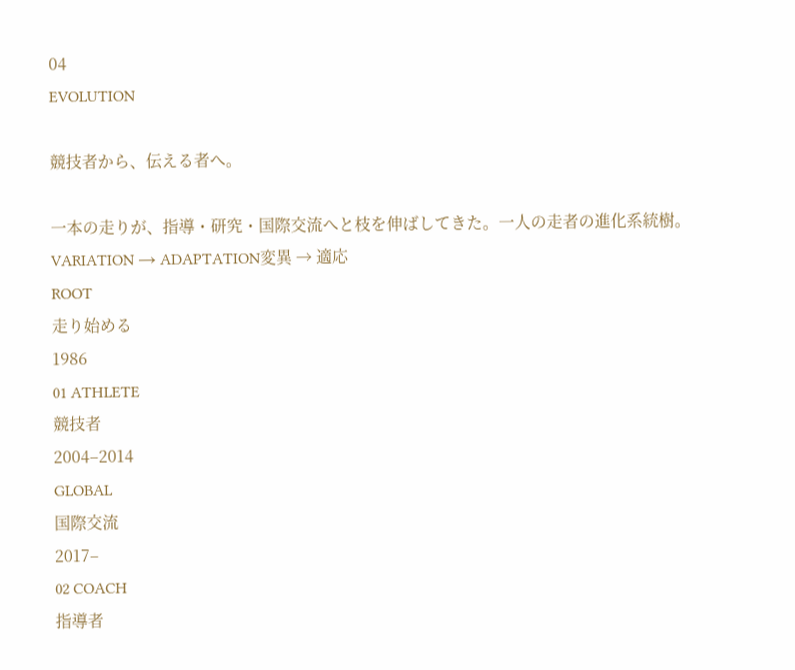04
EVOLUTION

競技者から、伝える者へ。

一本の走りが、指導・研究・国際交流へと枝を伸ばしてきた。一人の走者の進化系統樹。
VARIATION → ADAPTATION変異 → 適応
ROOT
走り始める
1986
01 ATHLETE
競技者
2004–2014
GLOBAL
国際交流
2017–
02 COACH
指導者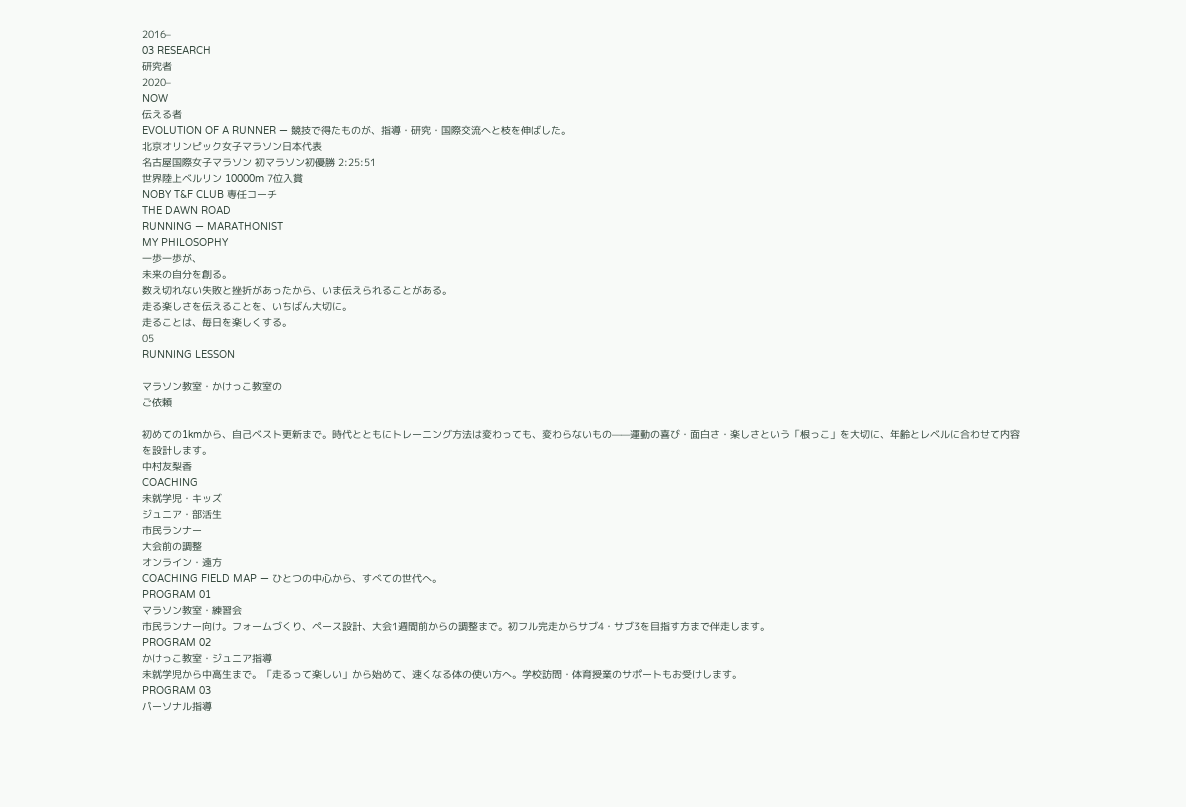2016–
03 RESEARCH
研究者
2020–
NOW
伝える者
EVOLUTION OF A RUNNER — 競技で得たものが、指導・研究・国際交流へと枝を伸ばした。
北京オリンピック女子マラソン日本代表
名古屋国際女子マラソン 初マラソン初優勝 2:25:51
世界陸上ベルリン 10000m 7位入賞
NOBY T&F CLUB 専任コーチ
THE DAWN ROAD
RUNNING — MARATHONIST
MY PHILOSOPHY
一歩一歩が、
未来の自分を創る。
数え切れない失敗と挫折があったから、いま伝えられることがある。
走る楽しさを伝えることを、いちばん大切に。
走ることは、毎日を楽しくする。
05
RUNNING LESSON

マラソン教室・かけっこ教室の
ご依頼

初めての1kmから、自己ベスト更新まで。時代とともにトレーニング方法は変わっても、変わらないもの——運動の喜び・面白さ・楽しさという「根っこ」を大切に、年齢とレベルに合わせて内容を設計します。
中村友梨香
COACHING
未就学児・キッズ
ジュニア・部活生
市民ランナー
大会前の調整
オンライン・遠方
COACHING FIELD MAP — ひとつの中心から、すべての世代へ。
PROGRAM 01
マラソン教室・練習会
市民ランナー向け。フォームづくり、ペース設計、大会1週間前からの調整まで。初フル完走からサブ4・サブ3を目指す方まで伴走します。
PROGRAM 02
かけっこ教室・ジュニア指導
未就学児から中高生まで。「走るって楽しい」から始めて、速くなる体の使い方へ。学校訪問・体育授業のサポートもお受けします。
PROGRAM 03
パーソナル指導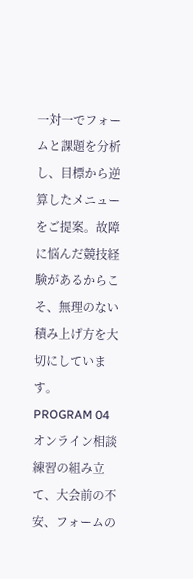一対一でフォームと課題を分析し、目標から逆算したメニューをご提案。故障に悩んだ競技経験があるからこそ、無理のない積み上げ方を大切にしています。
PROGRAM 04
オンライン相談
練習の組み立て、大会前の不安、フォームの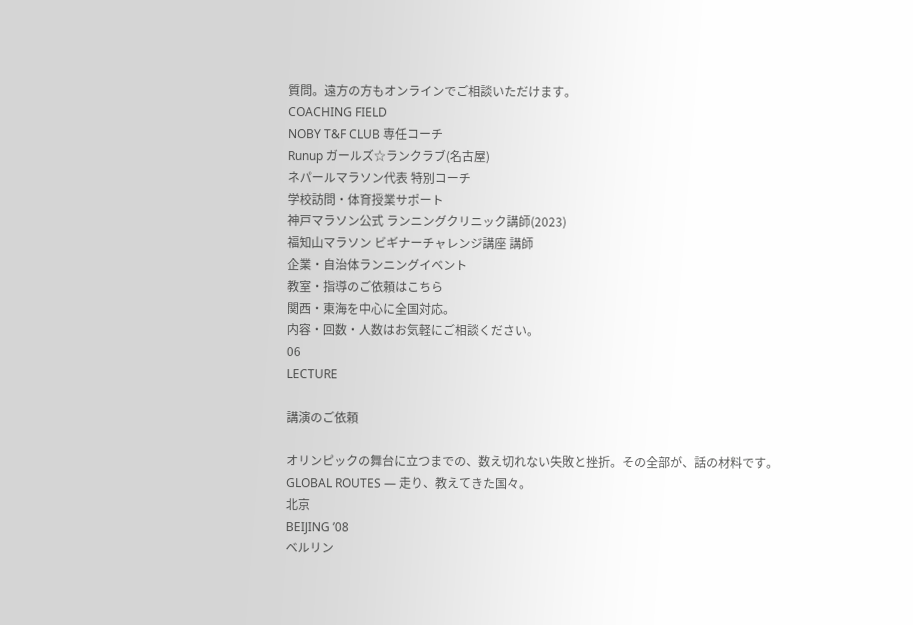質問。遠方の方もオンラインでご相談いただけます。
COACHING FIELD
NOBY T&F CLUB 専任コーチ
Runup ガールズ☆ランクラブ(名古屋)
ネパールマラソン代表 特別コーチ
学校訪問・体育授業サポート
神戸マラソン公式 ランニングクリニック講師(2023)
福知山マラソン ビギナーチャレンジ講座 講師
企業・自治体ランニングイベント
教室・指導のご依頼はこちら
関西・東海を中心に全国対応。
内容・回数・人数はお気軽にご相談ください。
06
LECTURE

講演のご依頼

オリンピックの舞台に立つまでの、数え切れない失敗と挫折。その全部が、話の材料です。
GLOBAL ROUTES — 走り、教えてきた国々。
北京
BEIJING ’08
ベルリン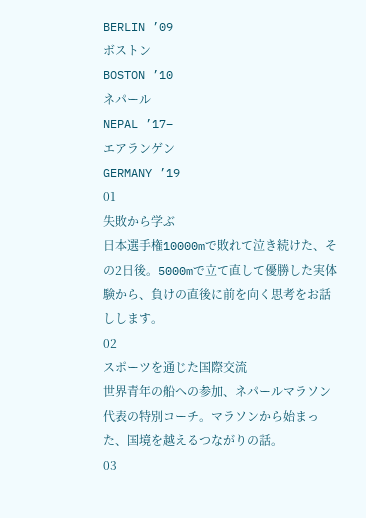BERLIN ’09
ボストン
BOSTON ’10
ネパール
NEPAL ’17–
エアランゲン
GERMANY ’19
01
失敗から学ぶ
日本選手権10000mで敗れて泣き続けた、その2日後。5000mで立て直して優勝した実体験から、負けの直後に前を向く思考をお話しします。
02
スポーツを通じた国際交流
世界青年の船への参加、ネパールマラソン代表の特別コーチ。マラソンから始まった、国境を越えるつながりの話。
03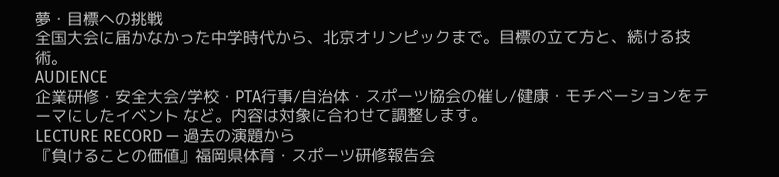夢・目標への挑戦
全国大会に届かなかった中学時代から、北京オリンピックまで。目標の立て方と、続ける技術。
AUDIENCE
企業研修・安全大会/学校・PTA行事/自治体・スポーツ協会の催し/健康・モチベーションをテーマにしたイベント など。内容は対象に合わせて調整します。
LECTURE RECORD — 過去の演題から
『負けることの価値』福岡県体育・スポーツ研修報告会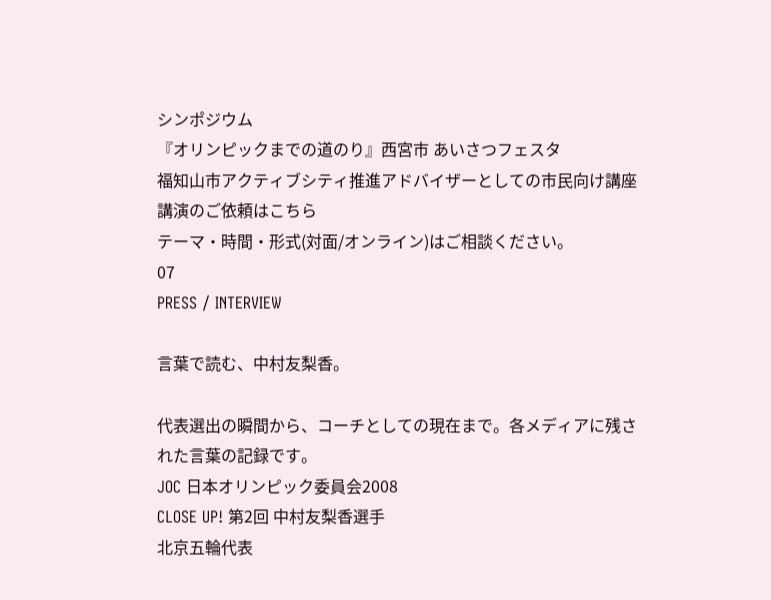シンポジウム
『オリンピックまでの道のり』西宮市 あいさつフェスタ
福知山市アクティブシティ推進アドバイザーとしての市民向け講座
講演のご依頼はこちら
テーマ・時間・形式(対面/オンライン)はご相談ください。
07
PRESS / INTERVIEW

言葉で読む、中村友梨香。

代表選出の瞬間から、コーチとしての現在まで。各メディアに残された言葉の記録です。
JOC 日本オリンピック委員会2008
CLOSE UP! 第2回 中村友梨香選手
北京五輪代表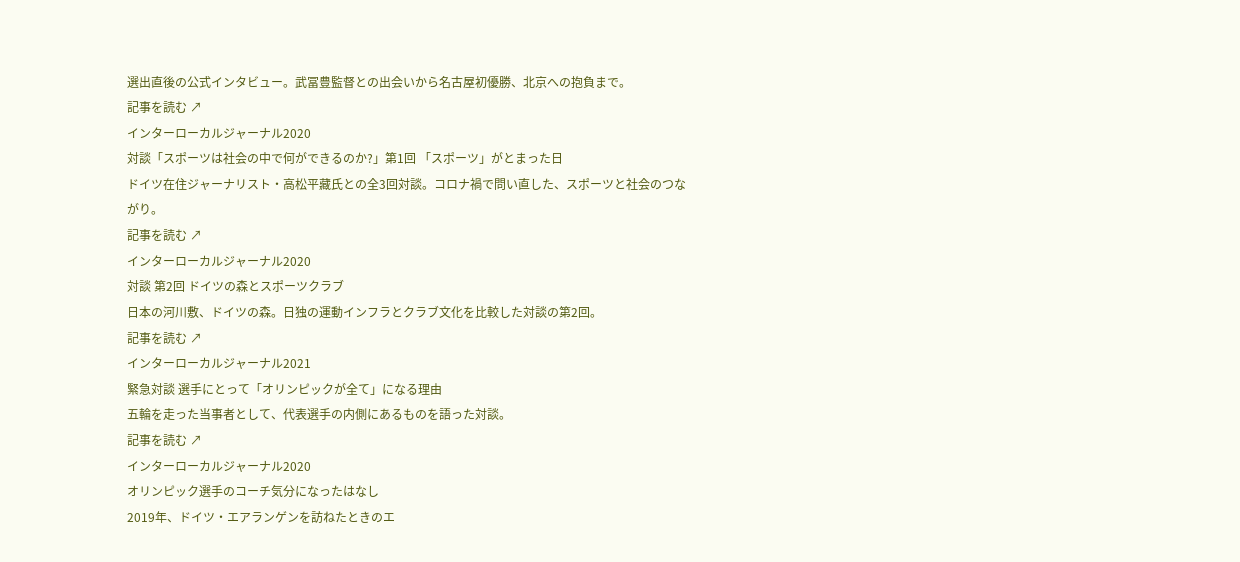選出直後の公式インタビュー。武冨豊監督との出会いから名古屋初優勝、北京への抱負まで。
記事を読む ↗
インターローカルジャーナル2020
対談「スポーツは社会の中で何ができるのか?」第1回 「スポーツ」がとまった日
ドイツ在住ジャーナリスト・高松平藏氏との全3回対談。コロナ禍で問い直した、スポーツと社会のつながり。
記事を読む ↗
インターローカルジャーナル2020
対談 第2回 ドイツの森とスポーツクラブ
日本の河川敷、ドイツの森。日独の運動インフラとクラブ文化を比較した対談の第2回。
記事を読む ↗
インターローカルジャーナル2021
緊急対談 選手にとって「オリンピックが全て」になる理由
五輪を走った当事者として、代表選手の内側にあるものを語った対談。
記事を読む ↗
インターローカルジャーナル2020
オリンピック選手のコーチ気分になったはなし
2019年、ドイツ・エアランゲンを訪ねたときのエ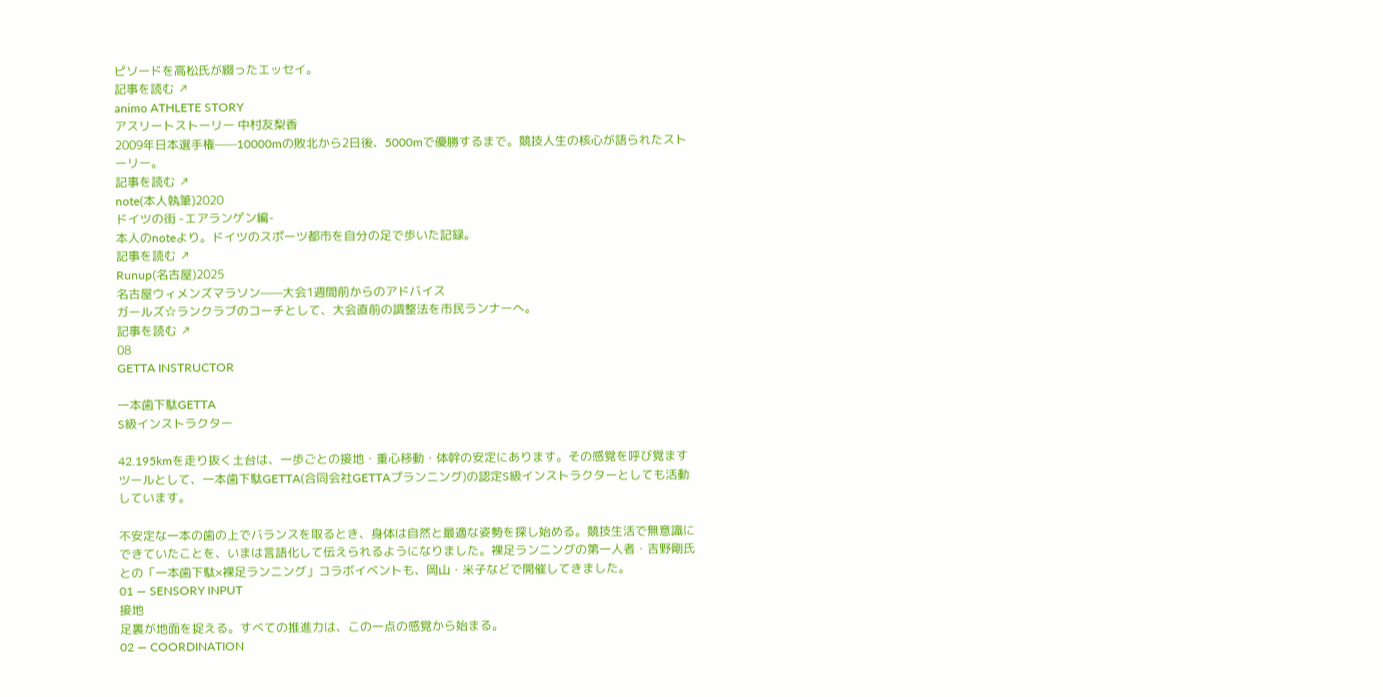ピソードを高松氏が綴ったエッセイ。
記事を読む ↗
animo ATHLETE STORY
アスリートストーリー 中村友梨香
2009年日本選手権——10000mの敗北から2日後、5000mで優勝するまで。競技人生の核心が語られたストーリー。
記事を読む ↗
note(本人執筆)2020
ドイツの街 -エアランゲン編-
本人のnoteより。ドイツのスポーツ都市を自分の足で歩いた記録。
記事を読む ↗
Runup(名古屋)2025
名古屋ウィメンズマラソン——大会1週間前からのアドバイス
ガールズ☆ランクラブのコーチとして、大会直前の調整法を市民ランナーへ。
記事を読む ↗
08
GETTA INSTRUCTOR

一本歯下駄GETTA
S級インストラクター

42.195kmを走り抜く土台は、一歩ごとの接地・重心移動・体幹の安定にあります。その感覚を呼び覚ますツールとして、一本歯下駄GETTA(合同会社GETTAプランニング)の認定S級インストラクターとしても活動しています。

不安定な一本の歯の上でバランスを取るとき、身体は自然と最適な姿勢を探し始める。競技生活で無意識にできていたことを、いまは言語化して伝えられるようになりました。裸足ランニングの第一人者・吉野剛氏との「一本歯下駄×裸足ランニング」コラボイベントも、岡山・米子などで開催してきました。
01 — SENSORY INPUT
接地
足裏が地面を捉える。すべての推進力は、この一点の感覚から始まる。
02 — COORDINATION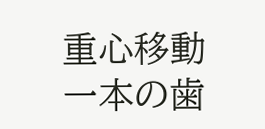重心移動
一本の歯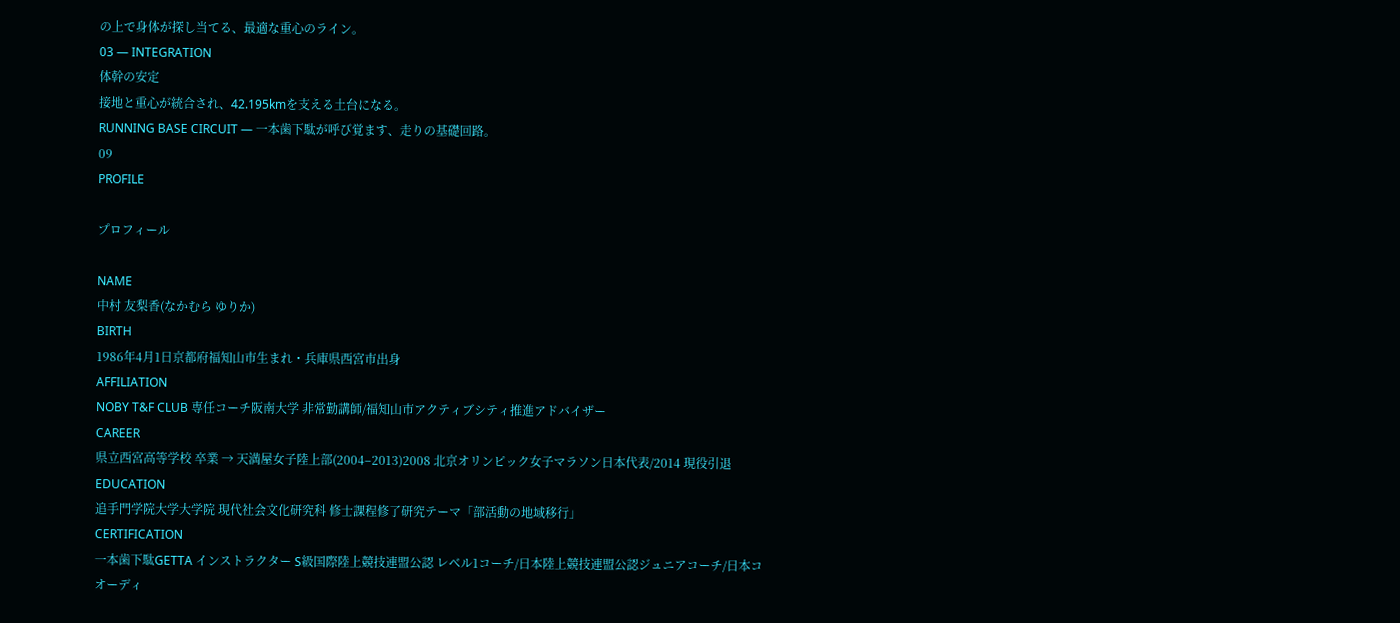の上で身体が探し当てる、最適な重心のライン。
03 — INTEGRATION
体幹の安定
接地と重心が統合され、42.195kmを支える土台になる。
RUNNING BASE CIRCUIT — 一本歯下駄が呼び覚ます、走りの基礎回路。
09
PROFILE

プロフィール

NAME
中村 友梨香(なかむら ゆりか)
BIRTH
1986年4月1日京都府福知山市生まれ・兵庫県西宮市出身
AFFILIATION
NOBY T&F CLUB 専任コーチ阪南大学 非常勤講師/福知山市アクティブシティ推進アドバイザー
CAREER
県立西宮高等学校 卒業 → 天満屋女子陸上部(2004–2013)2008 北京オリンピック女子マラソン日本代表/2014 現役引退
EDUCATION
追手門学院大学大学院 現代社会文化研究科 修士課程修了研究テーマ「部活動の地域移行」
CERTIFICATION
一本歯下駄GETTA インストラクター S級国際陸上競技連盟公認 レベル1コーチ/日本陸上競技連盟公認ジュニアコーチ/日本コオーディ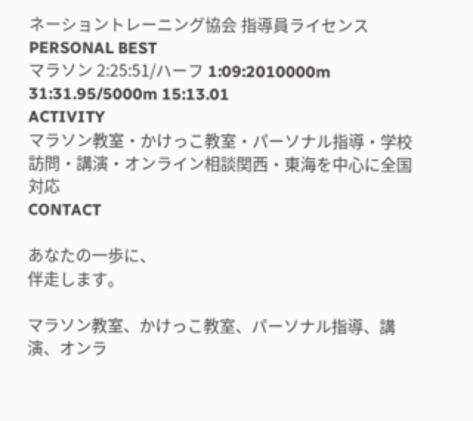ネーショントレーニング協会 指導員ライセンス
PERSONAL BEST
マラソン 2:25:51/ハーフ 1:09:2010000m 31:31.95/5000m 15:13.01
ACTIVITY
マラソン教室・かけっこ教室・パーソナル指導・学校訪問・講演・オンライン相談関西・東海を中心に全国対応
CONTACT

あなたの一歩に、
伴走します。

マラソン教室、かけっこ教室、パーソナル指導、講演、オンラ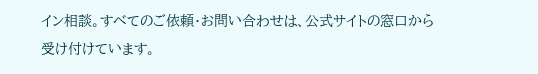イン相談。すべてのご依頼・お問い合わせは、公式サイトの窓口から受け付けています。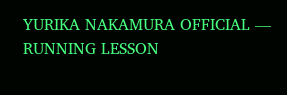YURIKA NAKAMURA OFFICIAL — RUNNING LESSON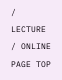/ LECTURE / ONLINE
PAGE TOP